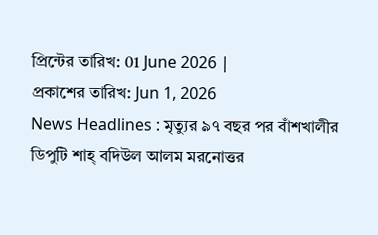প্রিন্টের তারিখ: 01 June 2026 |
প্রকাশের তারিখ: Jun 1, 2026
News Headlines : মৃত্যুর ৯৭ বছর পর বাঁশখালীর ডিপুটি শাহ্ বদিউল আলম মরনোত্তর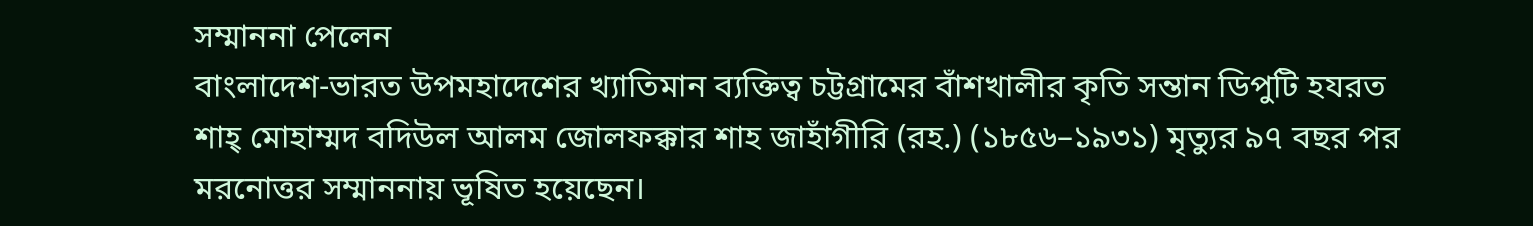সম্মাননা পেলেন
বাংলাদেশ-ভারত উপমহাদেশের খ্যাতিমান ব্যক্তিত্ব চট্টগ্রামের বাঁশখালীর কৃতি সন্তান ডিপুটি হযরত শাহ্ মোহাম্মদ বদিউল আলম জোলফক্কার শাহ জাহাঁগীরি (রহ.) (১৮৫৬–১৯৩১) মৃত্যুর ৯৭ বছর পর মরনোত্তর সম্মাননায় ভূষিত হয়েছেন।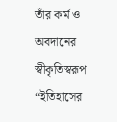তাঁর কর্ম ও অবদানের স্বীকৃতিস্বরূপ “ইতিহাসের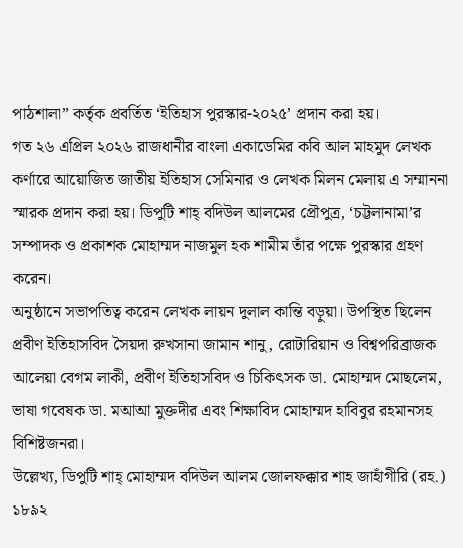পাঠশালা” কর্তৃক প্রবর্তিত ‘ইতিহাস পুরস্কার-২০২৫’ প্রদান করা হয়।
গত ২৬ এপ্রিল ২০২৬ রাজধানীর বাংলা একাডেমির কবি আল মাহমুদ লেখক কর্ণারে আয়োজিত জাতীয় ইতিহাস সেমিনার ও লেখক মিলন মেলায় এ সম্মাননা স্মারক প্রদান করা হয়। ডিপুটি শাহ্ বদিউল আলমের প্রৌপুত্র, ‘চট্টলানামা’র সম্পাদক ও প্রকাশক মোহাম্মদ নাজমুল হক শামীম তাঁর পক্ষে পুরস্কার গ্রহণ করেন।
অনুষ্ঠানে সভাপতিত্ব করেন লেখক লায়ন দুলাল কান্তি বড়ুয়া। উপস্থিত ছিলেন প্রবীণ ইতিহাসবিদ সৈয়দা রুখসানা জামান শানু, রোটারিয়ান ও বিশ্বপরিব্রাজক আলেয়া বেগম লাকী, প্রবীণ ইতিহাসবিদ ও চিকিৎসক ডা. মোহাম্মদ মোছলেম, ভাষা গবেষক ডা. মআআ মুক্তদীর এবং শিক্ষাবিদ মোহাম্মদ হাবিবুর রহমানসহ বিশিষ্টজনরা।
উল্লেখ্য, ডিপুটি শাহ্ মোহাম্মদ বদিউল আলম জোলফক্কার শাহ জাহাঁগীরি (রহ.) ১৮৯২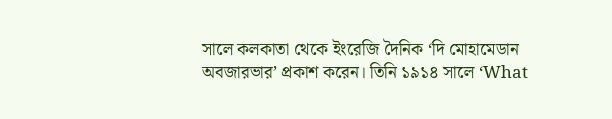সালে কলকাতা থেকে ইংরেজি দৈনিক ‘দি মোহামেডান অবজারভার’ প্রকাশ করেন। তিনি ১৯১৪ সালে ‘What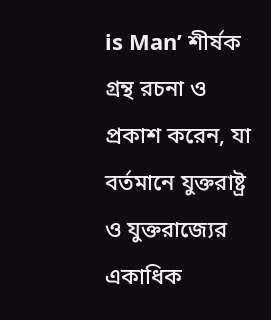is Man’ শীর্ষক গ্রন্থ রচনা ও প্রকাশ করেন, যা বর্তমানে যুক্তরাষ্ট্র ও যুক্তরাজ্যের একাধিক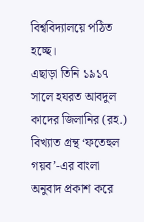বিশ্ববিদ্যালয়ে পঠিত হচ্ছে।
এছাড়া তিনি ১৯১৭ সালে হযরত আবদুল কাদের জিলানির (রহ.) বিখ্যাত গ্রন্থ ‘ফতেহুল গয়ব’-এর বাংলা অনুবাদ প্রকাশ করে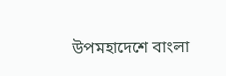উপমহাদেশে বাংলা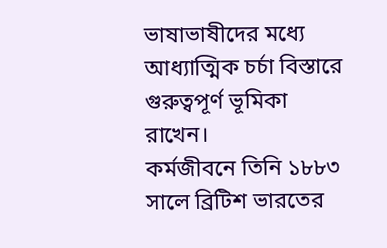ভাষাভাষীদের মধ্যে আধ্যাত্মিক চর্চা বিস্তারে গুরুত্বপূর্ণ ভূমিকা রাখেন।
কর্মজীবনে তিনি ১৮৮৩ সালে ব্রিটিশ ভারতের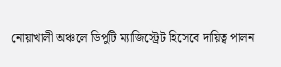নোয়াখালী অঞ্চলে ডিপুটি ম্যাজিস্ট্রেট হিসেবে দায়িত্ব পালন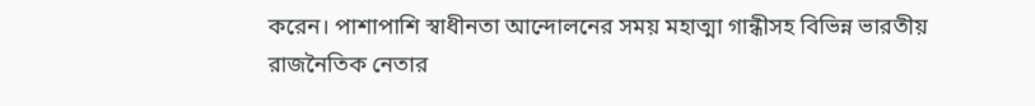করেন। পাশাপাশি স্বাধীনতা আন্দোলনের সময় মহাত্মা গান্ধীসহ বিভিন্ন ভারতীয় রাজনৈতিক নেতার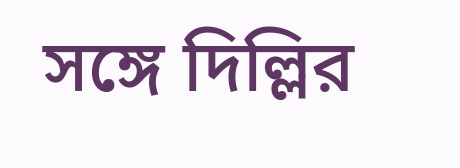সঙ্গে দিল্লির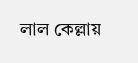লাল কেল্লায়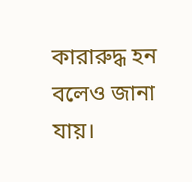কারারুদ্ধ হন বলেও জানা যায়।